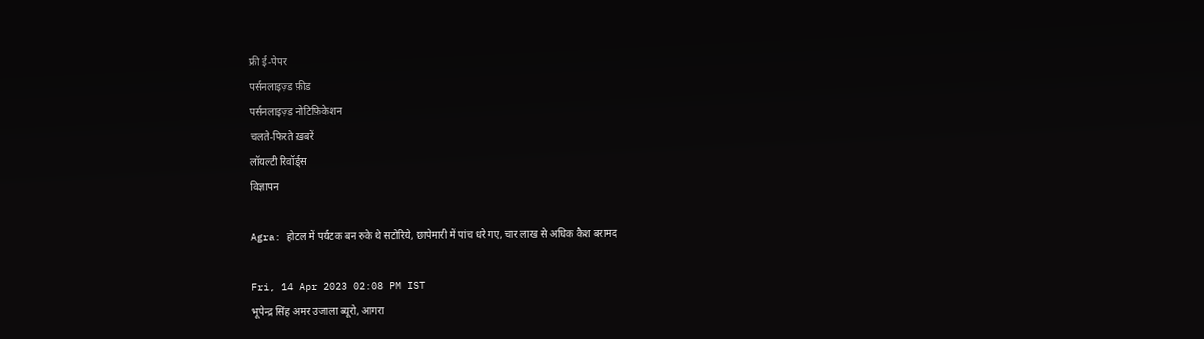फ्री ई-पेपर
पर्सनलाइज़्ड फ़ीड
पर्सनलाइज़्ड नोटिफ़िकेशन
चलते-फिरते ख़बरें
लॉयल्टी रिवॉर्ड्स
विज्ञापन

Agra: होटल में पर्यटक बन रुके थे सटोरिये, छापेमारी में पांच धरे गए, चार लाख से अधिक कैश बरामद

Fri, 14 Apr 2023 02:08 PM IST
भूपेन्द्र सिंह अमर उजाला ब्यूरो, आगरा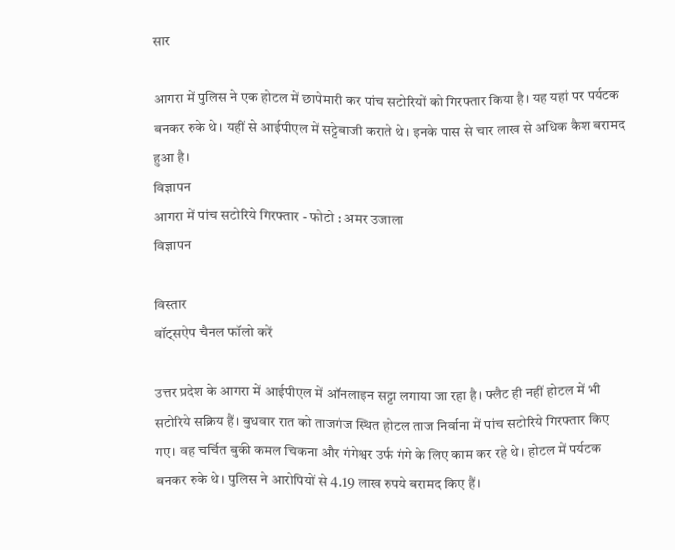सार

आगरा में पुलिस ने एक होटल में छापेमारी कर पांच सटोरियों को गिरफ्तार किया है। यह यहां पर पर्यटक बनकर रुके थे। यहीं से आईपीएल में सट्टेबाजी कराते थे। इनके पास से चार लाख से अधिक कैश बरामद हुआ है।
विज्ञापन
आगरा में पांच सटोरिये गिरफ्तार - फोटो : अमर उजाला
विज्ञापन

विस्तार
वॉट्सऐप चैनल फॉलो करें

उत्तर प्रदेश के आगरा में आईपीएल में ऑनलाइन सट्टा लगाया जा रहा है। फ्लैट ही नहीं होटल में भी सटोरिये सक्रिय हैं। बुधवार रात को ताजगंज स्थित होटल ताज निर्वाना में पांच सटोरिये गिरफ्तार किए गए। वह चर्चित बुकी कमल चिकना और गंगेश्वर उर्फ गंगे के लिए काम कर रहे थे। होटल में पर्यटक बनकर रुके थे। पुलिस ने आरोपियों से 4.19 लाख रुपये बरामद किए हैं।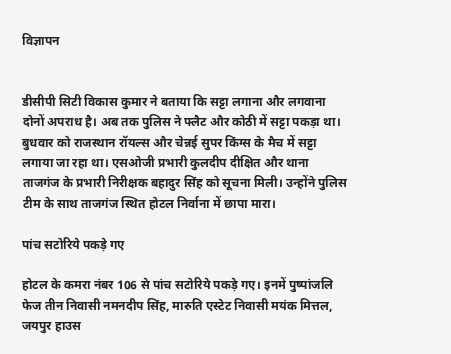विज्ञापन


डीसीपी सिटी विकास कुमार ने बताया कि सट्टा लगाना और लगवाना दोनों अपराध है। अब तक पुलिस ने फ्लैट और कोठी में सट्टा पकड़ा था। बुधवार को राजस्थान रॉयल्स और चेन्नई सुपर किंग्स के मैच में सट्टा लगाया जा रहा था। एसओजी प्रभारी कुलदीप दीक्षित और थाना ताजगंज के प्रभारी निरीक्षक बहादुर सिंह को सूचना मिली। उन्होंने पुलिस टीम के साथ ताजगंज स्थित होटल निर्वाना में छापा मारा।

पांच सटोरिये पकड़े गए

होटल के कमरा नंबर 106 से पांच सटोरिये पकड़े गए। इनमें पुष्पांजलि फेज तीन निवासी नमनदीप सिंह, मारुति एस्टेट निवासी मयंक मित्तल, जयपुर हाउस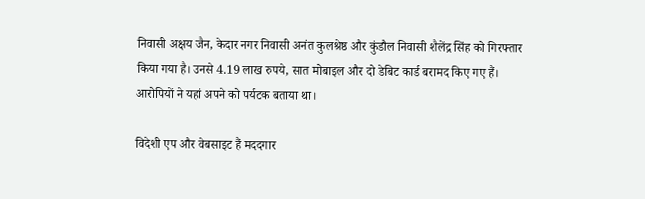निवासी अक्षय जैन, केदार नगर निवासी अनंत कुलश्रेष्ठ और कुंडौल निवासी शैलेंद्र सिंह को गिरफ्तार किया गया है। उनसे 4.19 लाख रुपये, सात मोबाइल और दो डेबिट कार्ड बरामद किए गए हैं। आरोपियों ने यहां अपने को पर्यटक बताया था।

विदेशी एप और वेबसाइट हैं मददगार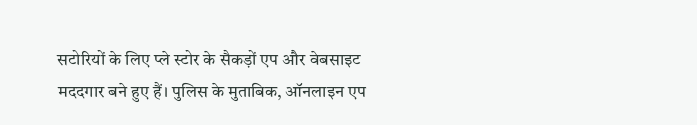सटोरियों के लिए प्ले स्टोर के सैकड़ों एप और वेबसाइट मददगार बने हुए हैं। पुलिस के मुताबिक, ऑनलाइन एप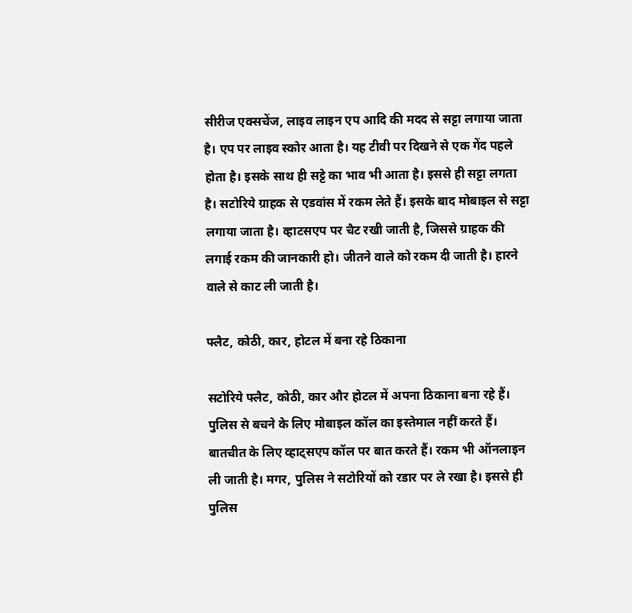सीरीज एक्सचेंज, लाइव लाइन एप आदि की मदद से सट्टा लगाया जाता है। एप पर लाइव स्कोर आता है। यह टीवी पर दिखने से एक गेंद पहले होता है। इसके साथ ही सट्टे का भाव भी आता है। इससे ही सट्टा लगता है। सटोरिये ग्राहक से एडवांस में रकम लेते हैं। इसके बाद मोबाइल से सट्टा लगाया जाता है। व्हाटसएप पर चैट रखी जाती है, जिससे ग्राहक की लगाई रकम की जानकारी हो। जीतने वाले को रकम दी जाती है। हारने वाले से काट ली जाती है।

फ्लैट, कोठी, कार, होटल में बना रहे ठिकाना

सटोरिये फ्लैट, कोठी, कार और होटल में अपना ठिकाना बना रहे हैं। पुलिस से बचने के लिए मोबाइल कॉल का इस्तेमाल नहीं करते हैं। बातचीत के लिए व्हाट्सएप कॉल पर बात करते हैं। रकम भी ऑनलाइन ली जाती है। मगर, पुलिस ने सटोरियों को रडार पर ले रखा है। इससे ही पुलिस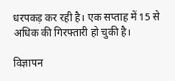धरपकड़ कर रही है। एक सप्ताह में 15 से अधिक की गिरफ्तारी हो चुकी है।

विज्ञापन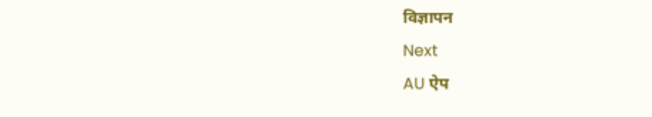विज्ञापन
Next
AU ऐप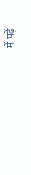में पढ़ें